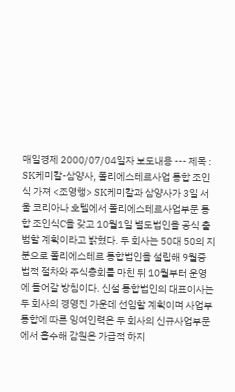매일경제 2000/07/04일자 보도내용 --- 제목 : SK케미칼-삼양사, 폴리에스테르사업 통합 조인식 가져 <조영행> SK케미칼과 삼양사가 3일 서울 코리아나 호텔에서 폴리에스테르사업부문 통합 조인식C을 갖고 10월1일 별도법인을 공식 출범할 계획이라고 밝혔다. 두 회사는 50대 50의 지분으로 폴리에스테르 통합법인을 설립해 9월중 법적 절차와 주식총회를 마친 뒤 10월부터 운영에 들어갈 방침이다. 신설 통합법인의 대표이사는 두 회사의 경영진 가운데 선임할 계획이며 사업부 통합에 따른 잉여인력은 두 회사의 신규사업부문에서 흡수해 감원은 가급적 하지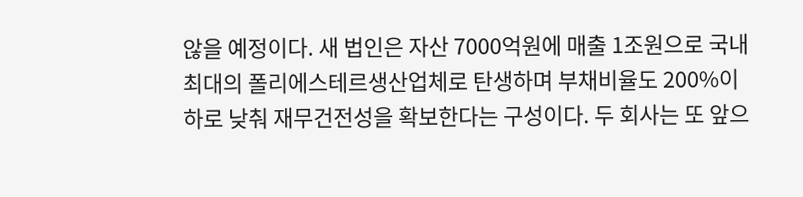않을 예정이다. 새 법인은 자산 7000억원에 매출 1조원으로 국내 최대의 폴리에스테르생산업체로 탄생하며 부채비율도 200%이하로 낮춰 재무건전성을 확보한다는 구성이다. 두 회사는 또 앞으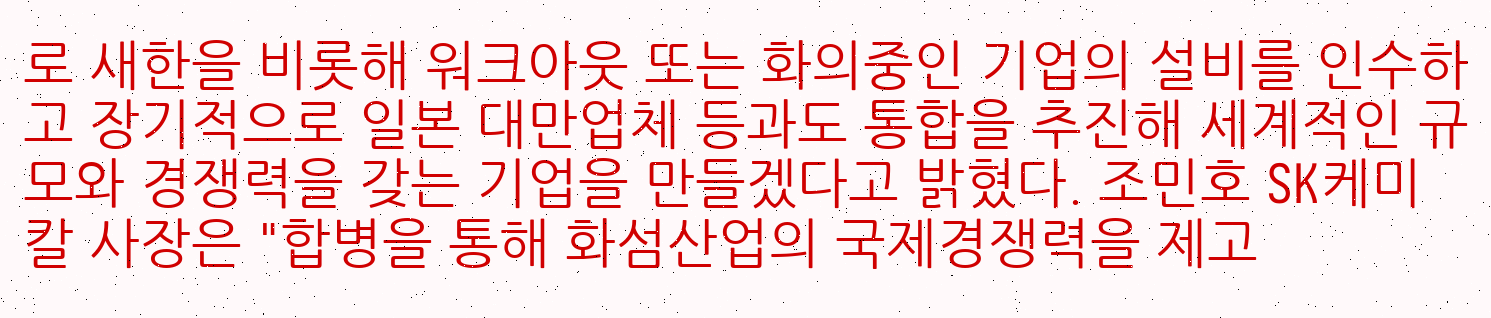로 새한을 비롯해 워크아웃 또는 화의중인 기업의 설비를 인수하고 장기적으로 일본 대만업체 등과도 통합을 추진해 세계적인 규모와 경쟁력을 갖는 기업을 만들겠다고 밝혔다. 조민호 SK케미칼 사장은 "합병을 통해 화섬산업의 국제경쟁력을 제고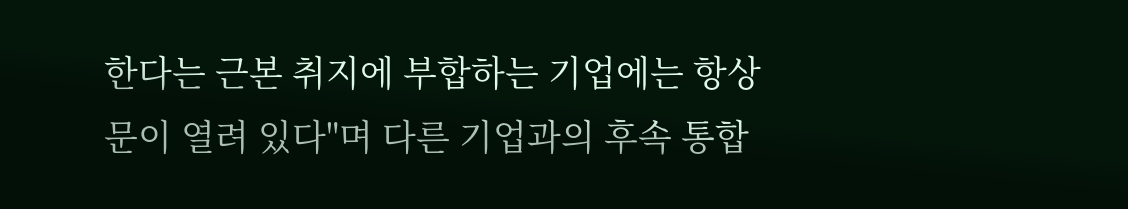한다는 근본 취지에 부합하는 기업에는 항상 문이 열려 있다"며 다른 기업과의 후속 통합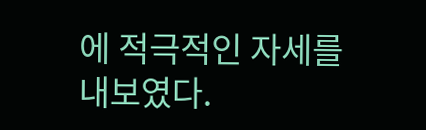에 적극적인 자세를 내보였다.